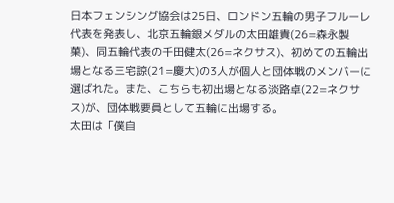日本フェンシング協会は25日、ロンドン五輪の男子フルーレ代表を発表し、北京五輪銀メダルの太田雄貴(26=森永製菓)、同五輪代表の千田健太(26=ネクサス)、初めての五輪出場となる三宅諒(21=慶大)の3人が個人と団体戦のメンバーに選ばれた。また、こちらも初出場となる淡路卓(22=ネクサス)が、団体戦要員として五輪に出場する。
太田は「僕自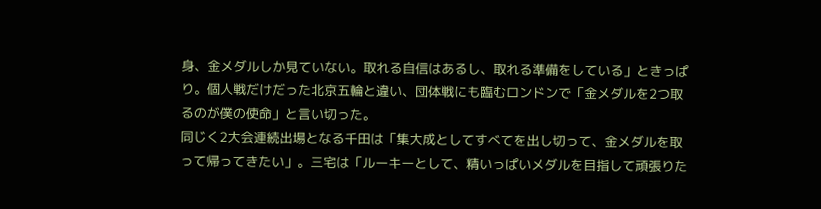身、金メダルしか見ていない。取れる自信はあるし、取れる準備をしている」ときっぱり。個人戦だけだった北京五輪と違い、団体戦にも臨むロンドンで「金メダルを2つ取るのが僕の使命」と言い切った。
同じく2大会連続出場となる千田は「集大成としてすべてを出し切って、金メダルを取って帰ってきたい」。三宅は「ルーキーとして、精いっぱいメダルを目指して頑張りた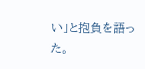い」と抱負を語った。